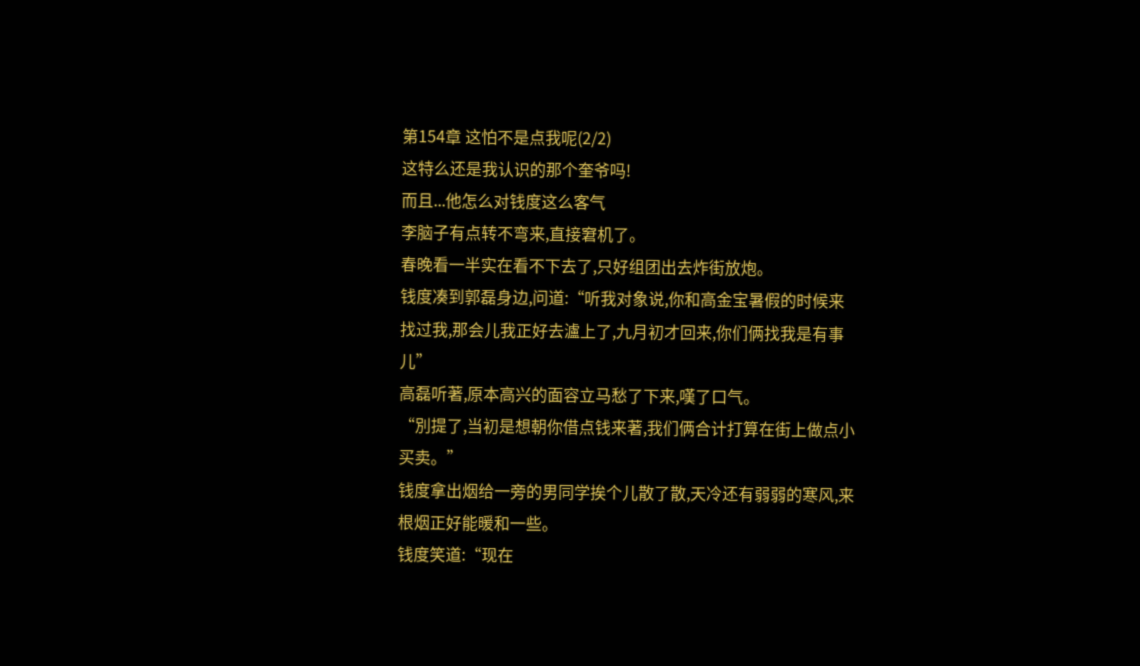第154章 这怕不是点我呢(2/2)
这特么还是我认识的那个奎爷吗!
而且...他怎么对钱度这么客气
李脑子有点转不弯来,直接窘机了。
春晚看一半实在看不下去了,只好组团出去炸街放炮。
钱度凑到郭磊身边,问道:“听我对象说,你和高金宝暑假的时候来找过我,那会儿我正好去瀘上了,九月初才回来,你们俩找我是有事儿”
高磊听著,原本高兴的面容立马愁了下来,嘆了口气。
“別提了,当初是想朝你借点钱来著,我们俩合计打算在街上做点小买卖。”
钱度拿出烟给一旁的男同学挨个儿散了散,天冷还有弱弱的寒风,来根烟正好能暖和一些。
钱度笑道:“现在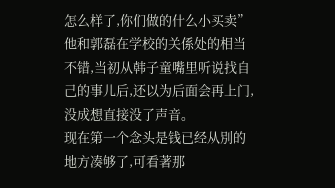怎么样了,你们做的什么小买卖”
他和郭磊在学校的关係处的相当不错,当初从韩子童嘴里听说找自己的事儿后,还以为后面会再上门,没成想直接没了声音。
现在第一个念头是钱已经从別的地方凑够了,可看著那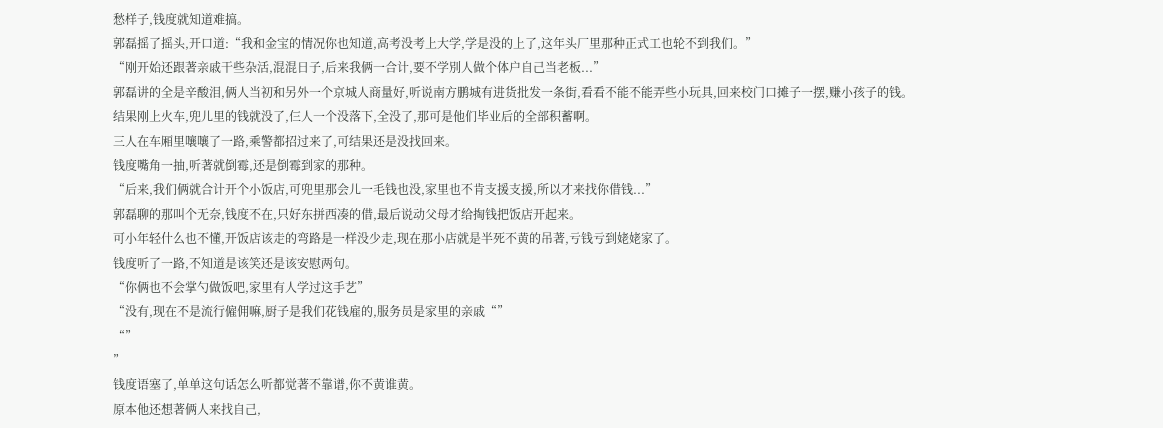愁样子,钱度就知道难搞。
郭磊摇了摇头,开口道:“我和金宝的情况你也知道,高考没考上大学,学是没的上了,这年头厂里那种正式工也轮不到我们。”
“刚开始还跟著亲戚干些杂活,混混日子,后来我俩一合计,要不学別人做个体户自己当老板...”
郭磊讲的全是辛酸泪,俩人当初和另外一个京城人商量好,听说南方鹏城有进货批发一条街,看看不能不能弄些小玩具,回来校门口摊子一摆,赚小孩子的钱。
结果刚上火车,兜儿里的钱就没了,仨人一个没落下,全没了,那可是他们毕业后的全部积蓄啊。
三人在车厢里嚷嚷了一路,乘警都招过来了,可结果还是没找回来。
钱度嘴角一抽,听著就倒霉,还是倒霉到家的那种。
“后来,我们俩就合计开个小饭店,可兜里那会儿一毛钱也没,家里也不肯支援支援,所以才来找你借钱...”
郭磊聊的那叫个无奈,钱度不在,只好东拼西凑的借,最后说动父母才给掏钱把饭店开起来。
可小年轻什么也不懂,开饭店该走的弯路是一样没少走,现在那小店就是半死不黄的吊著,亏钱亏到姥姥家了。
钱度听了一路,不知道是该笑还是该安慰两句。
“你俩也不会掌勺做饭吧,家里有人学过这手艺”
“没有,现在不是流行僱佣嘛,厨子是我们花钱雇的,服务员是家里的亲戚“”
“”
”
钱度语塞了,单单这句话怎么听都觉著不靠谱,你不黄谁黄。
原本他还想著俩人来找自己,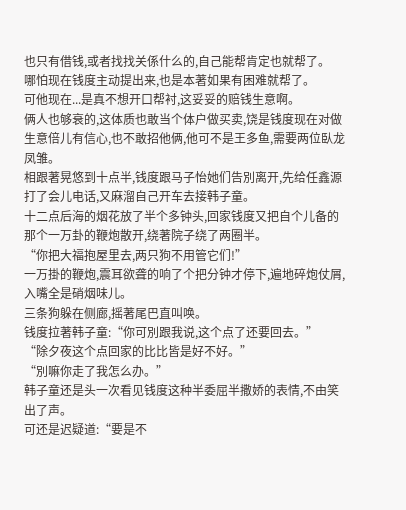也只有借钱,或者找找关係什么的,自己能帮肯定也就帮了。
哪怕现在钱度主动提出来,也是本著如果有困难就帮了。
可他现在...是真不想开口帮衬,这妥妥的赔钱生意啊。
俩人也够衰的,这体质也敢当个体户做买卖,饶是钱度现在对做生意倍儿有信心,也不敢招他俩,他可不是王多鱼,需要两位臥龙凤雏。
相跟著晃悠到十点半,钱度跟马子怡她们告別离开,先给任鑫源打了会儿电话,又麻溜自己开车去接韩子童。
十二点后海的烟花放了半个多钟头,回家钱度又把自个儿备的那个一万卦的鞭炮散开,绕著院子绕了两圈半。
“你把大福抱屋里去,两只狗不用管它们!”
一万掛的鞭炮,震耳欲聋的响了个把分钟才停下,遍地碎炮仗屑,入嘴全是硝烟味儿。
三条狗躲在侧廊,摇著尾巴直叫唤。
钱度拉著韩子童:“你可別跟我说,这个点了还要回去。”
“除夕夜这个点回家的比比皆是好不好。”
“別嘛你走了我怎么办。”
韩子童还是头一次看见钱度这种半委屈半撒娇的表情,不由笑出了声。
可还是迟疑道:“要是不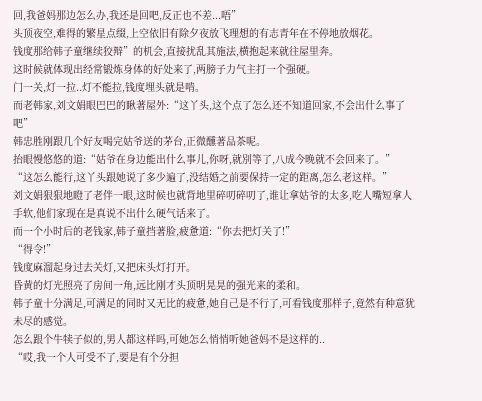回,我爸妈那边怎么办,我还是回吧,反正也不差...唔”
头顶夜空,难得的繁星点缀,上空依旧有除夕夜放飞理想的有志青年在不停地放烟花。
钱度那给韩子童继续狡辩”的机会,直接扰乱其施法,横抱起来就往屋里奔。
这时候就体现出经常锻炼身体的好处来了,两膀子力气主打一个强硬。
门一关,灯一拉..灯不能拉,钱度埋头就是啃。
而老韩家,刘文娟眼巴巴的瞅著屋外:“这丫头,这个点了怎么还不知道回家,不会出什么事了吧”
韩忠胜刚跟几个好友喝完姑爷送的茅台,正微醺著品茶呢。
抬眼慢悠悠的道:“姑爷在身边能出什么事儿,你呀,就別等了,八成今晚就不会回来了。”
“这怎么能行,这丫头跟她说了多少遍了,没结婚之前要保持一定的距离,怎么老这样。”
刘文娟狠狠地瞪了老伴一眼,这时候也就背地里碎叨碎叨了,谁让拿姑爷的太多,吃人嘴短拿人手软,他们家现在是真说不出什么硬气话来了。
而一个小时后的老钱家,韩子童挡著脸,疲惫道:“你去把灯关了!”
“得令!”
钱度麻溜起身过去关灯,又把床头灯打开。
昏黄的灯光照亮了房间一角,远比刚才头顶明晃晃的强光来的柔和。
韩子童十分满足,可满足的同时又无比的疲惫,她自己是不行了,可看钱度那样子,竟然有种意犹未尽的感觉。
怎么跟个牛犊子似的,男人都这样吗,可她怎么悄悄听她爸妈不是这样的..
“哎,我一个人可受不了,要是有个分担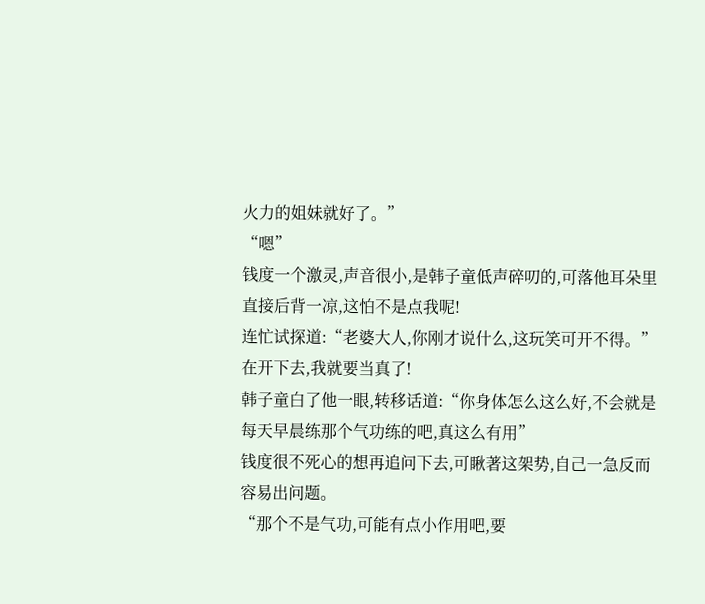火力的姐妹就好了。”
“嗯”
钱度一个激灵,声音很小,是韩子童低声碎叨的,可落他耳朵里直接后背一凉,这怕不是点我呢!
连忙试探道:“老婆大人,你刚才说什么,这玩笑可开不得。”
在开下去,我就要当真了!
韩子童白了他一眼,转移话道:“你身体怎么这么好,不会就是每天早晨练那个气功练的吧,真这么有用”
钱度很不死心的想再追问下去,可瞅著这架势,自己一急反而容易出问题。
“那个不是气功,可能有点小作用吧,要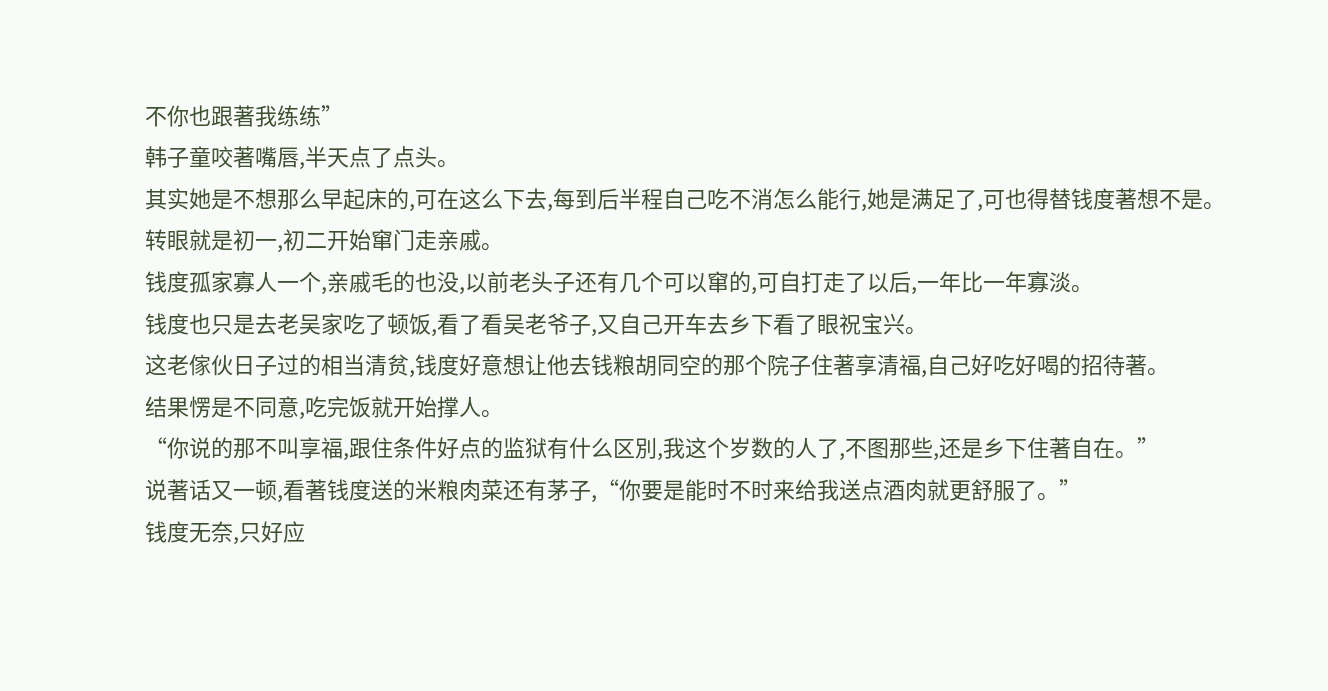不你也跟著我练练”
韩子童咬著嘴唇,半天点了点头。
其实她是不想那么早起床的,可在这么下去,每到后半程自己吃不消怎么能行,她是满足了,可也得替钱度著想不是。
转眼就是初一,初二开始窜门走亲戚。
钱度孤家寡人一个,亲戚毛的也没,以前老头子还有几个可以窜的,可自打走了以后,一年比一年寡淡。
钱度也只是去老吴家吃了顿饭,看了看吴老爷子,又自己开车去乡下看了眼祝宝兴。
这老傢伙日子过的相当清贫,钱度好意想让他去钱粮胡同空的那个院子住著享清福,自己好吃好喝的招待著。
结果愣是不同意,吃完饭就开始撑人。
“你说的那不叫享福,跟住条件好点的监狱有什么区別,我这个岁数的人了,不图那些,还是乡下住著自在。”
说著话又一顿,看著钱度送的米粮肉菜还有茅子,“你要是能时不时来给我送点酒肉就更舒服了。”
钱度无奈,只好应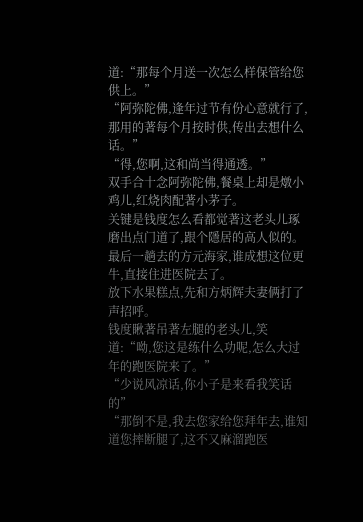道:“那每个月送一次怎么样保管给您供上。”
“阿弥陀佛,逢年过节有份心意就行了,那用的著每个月按时供,传出去想什么话。”
“得,您啊,这和尚当得通透。”
双手合十念阿弥陀佛,餐桌上却是燉小鸡儿,红烧肉配著小茅子。
关键是钱度怎么看都觉著这老头儿琢磨出点门道了,跟个隱居的高人似的。
最后一趟去的方元海家,谁成想这位更牛,直接住进医院去了。
放下水果糕点,先和方炳辉夫妻俩打了声招呼。
钱度瞅著吊著左腿的老头儿,笑道:“呦,您这是练什么功呢,怎么大过年的跑医院来了。”
“少说风凉话,你小子是来看我笑话的”
“那倒不是,我去您家给您拜年去,谁知道您摔断腿了,这不又麻溜跑医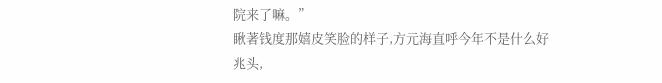院来了嘛。”
瞅著钱度那嬉皮笑脸的样子,方元海直呼今年不是什么好兆头,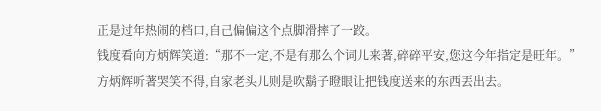正是过年热闹的档口,自己偏偏这个点脚滑摔了一跤。
钱度看向方炳辉笑道:“那不一定,不是有那么个词儿来著,碎碎平安,您这今年指定是旺年。”
方炳辉听著哭笑不得,自家老头儿则是吹鬍子瞪眼让把钱度送来的东西丟出去。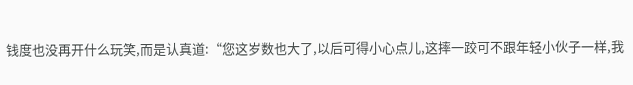钱度也没再开什么玩笑,而是认真道:“您这岁数也大了,以后可得小心点儿,这摔一跤可不跟年轻小伙子一样,我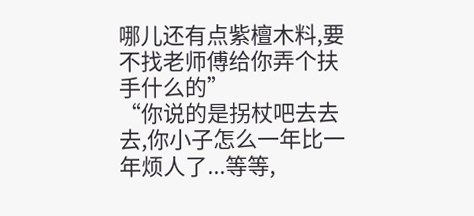哪儿还有点紫檀木料,要不找老师傅给你弄个扶手什么的”
“你说的是拐杖吧去去去,你小子怎么一年比一年烦人了...等等,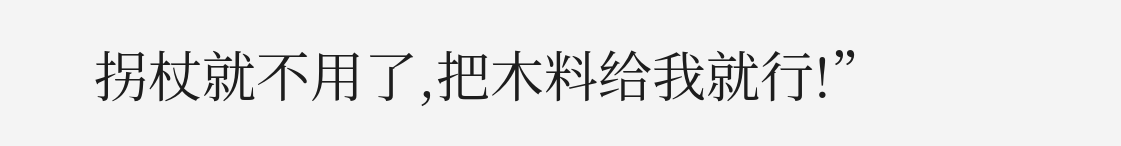拐杖就不用了,把木料给我就行!”